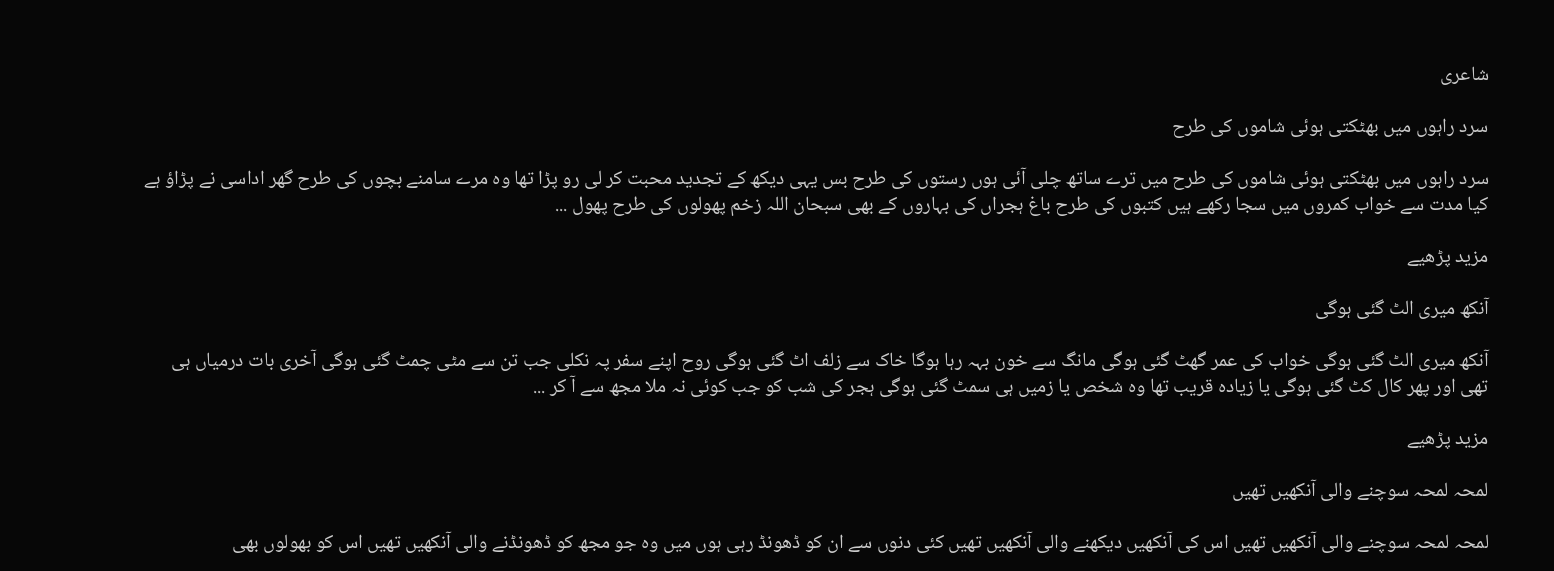شاعری

سرد راہوں میں بھٹکتی ہوئی شاموں کی طرح

سرد راہوں میں بھٹکتی ہوئی شاموں کی طرح میں ترے ساتھ چلی آئی ہوں رستوں کی طرح بس یہی دیکھ کے تجدید محبت کر لی رو پڑا تھا وہ مرے سامنے بچوں کی طرح گھر اداسی نے پڑاؤ ہے کیا مدت سے خواب کمروں میں سجا رکھے ہیں کتبوں کی طرح باغ ہجراں کی بہاروں کے بھی سبحان اللہ زخم پھولوں کی طرح پھول ...

مزید پڑھیے

آنکھ میری الٹ گئی ہوگی

آنکھ میری الٹ گئی ہوگی خواب کی عمر گھٹ گئی ہوگی مانگ سے خون بہہ رہا ہوگا خاک سے زلف اٹ گئی ہوگی روح اپنے سفر پہ نکلی جب تن سے مٹی چمٹ گئی ہوگی آخری بات درمیاں ہی تھی اور پھر کال کٹ گئی ہوگی یا زیادہ قریب تھا وہ شخص یا زمیں ہی سمٹ گئی ہوگی ہجر کی شب کو جب کوئی نہ ملا مجھ سے آ کر ...

مزید پڑھیے

لمحہ لمحہ سوچنے والی آنکھیں تھیں

لمحہ لمحہ سوچنے والی آنکھیں تھیں اس کی آنکھیں دیکھنے والی آنکھیں تھیں کئی دنوں سے ان کو ڈھونڈ رہی ہوں میں وہ جو مجھ کو ڈھونڈنے والی آنکھیں تھیں اس کو بھولوں بھی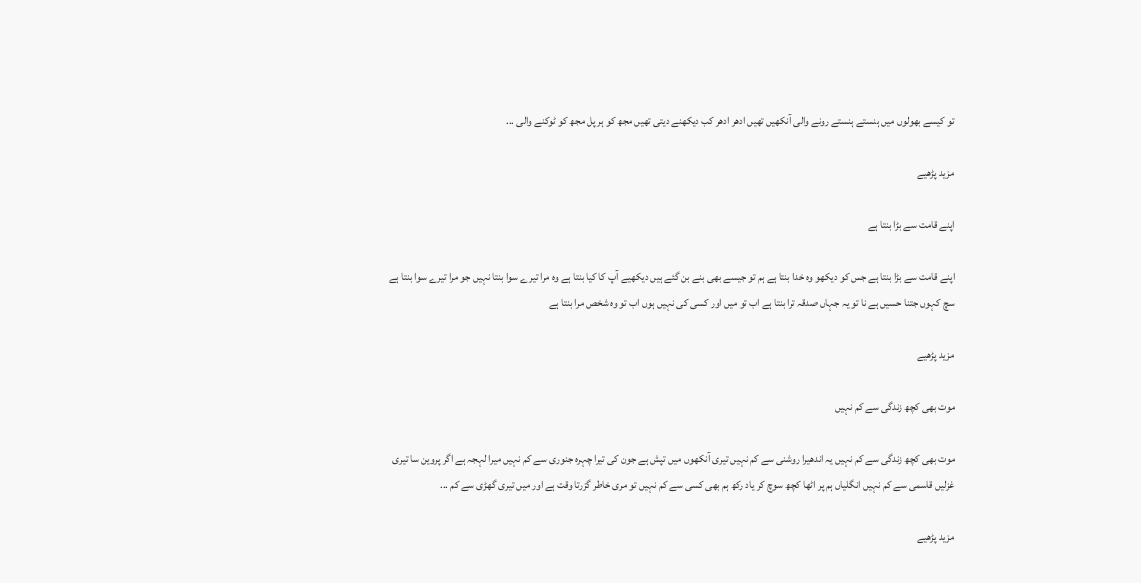تو کیسے بھولوں میں ہنستے ہنستے رونے والی آنکھیں تھیں ادھر ادھر کب دیکھنے دیتی تھیں مجھ کو ہر پل مجھ کو ٹوکنے والی ...

مزید پڑھیے

اپنے قامت سے بڑا بنتا ہے

اپنے قامت سے بڑا بنتا ہے جس کو دیکھو وہ خدا بنتا ہے ہم تو جیسے بھی بنے بن گئے ہیں دیکھیے آپ کا کیا بنتا ہے وہ مرا تیرے سوا بنتا نہیں جو مرا تیرے سوا بنتا ہے سچ کہوں جتنا حسیں ہے نا تو یہ جہاں صدقہ ترا بنتا ہے اب تو میں اور کسی کی نہیں ہوں اب تو وہ شخص مرا بنتا ہے

مزید پڑھیے

موت بھی کچھ زندگی سے کم نہیں

موت بھی کچھ زندگی سے کم نہیں یہ اندھیرا روشنی سے کم نہیں تیری آنکھوں میں تپش ہے جون کی تیرا چہرہ جنوری سے کم نہیں میرا لہجہ ہے اگر پروین سا تیری غزلیں قاسمی سے کم نہیں انگلیاں ہم پر اٹھا کچھ سوچ کر یاد رکھ ہم بھی کسی سے کم نہیں تو مری خاطر گزرتا وقت ہے اور میں تیری گھڑی سے کم ...

مزید پڑھیے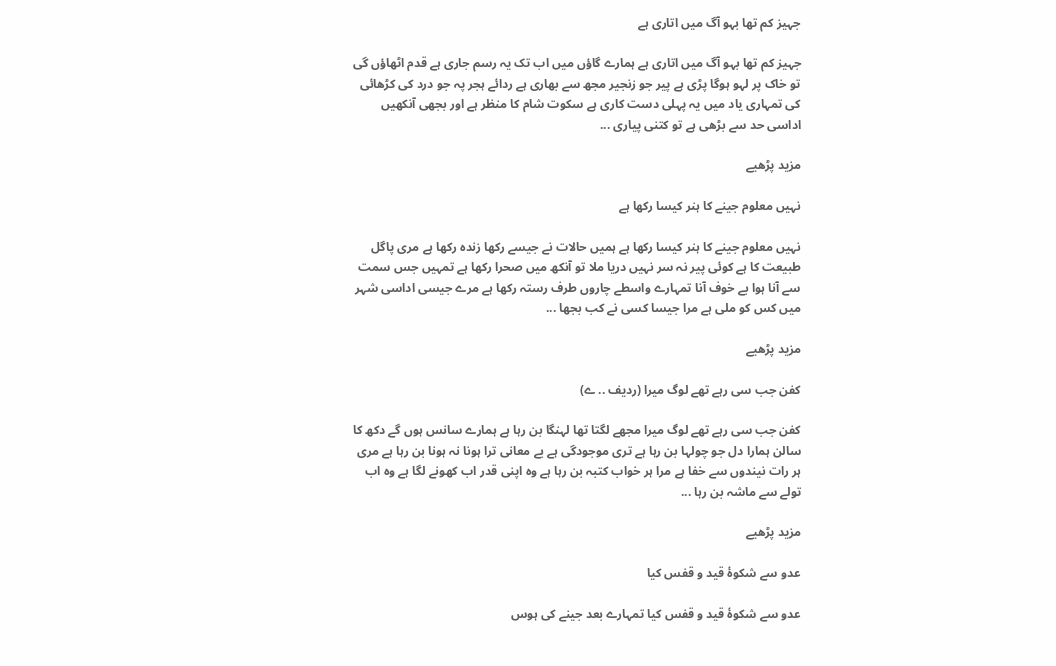جہیز کم تھا بہو آگ میں اتاری ہے

جہیز کم تھا بہو آگ میں اتاری ہے ہمارے گاؤں میں اب تک یہ رسم جاری ہے قدم اٹھاؤں گی تو خاک پر لہو ہوگا پڑی ہے پیر جو زنجیر مجھ سے بھاری ہے ردائے ہجر پہ جو درد کی کڑھائی کی تمہاری یاد میں یہ پہلی دست کاری ہے سکوت شام کا منظر ہے اور بجھی آنکھیں اداسی حد سے بڑھی ہے تو کتنی پیاری ...

مزید پڑھیے

نہیں معلوم جینے کا ہنر کیسا رکھا ہے

نہیں معلوم جینے کا ہنر کیسا رکھا ہے ہمیں حالات نے جیسے رکھا زندہ رکھا ہے مری پاگل طبیعت کا ہے کوئی پیر نہ سر نہیں دریا ملا تو آنکھ میں صحرا رکھا ہے تمہیں جس سمت سے آنا ہوا بے خوف آنا تمہارے واسطے چاروں طرف رستہ رکھا ہے مرے جیسی اداسی شہر میں کس کو ملی ہے مرا جیسا کسی نے کب بجھا ...

مزید پڑھیے

کفن جب سی رہے تھے لوگ میرا (ردیف .. ے)

کفن جب سی رہے تھے لوگ میرا مجھے لگتا تھا لہنگا بن رہا ہے ہمارے سانس ہوں گے دکھ کا سالن ہمارا دل جو چولہا بن رہا ہے تری موجودگی ہے بے معانی ترا ہونا نہ ہونا بن رہا ہے مری ہر رات نیندوں سے خفا ہے مرا ہر خواب کتبہ بن رہا ہے وہ اپنی قدر اب کھونے لگا ہے وہ اب تولے سے ماشہ بن رہا ...

مزید پڑھیے

عدو سے شکوۂ قید و قفس کیا

عدو سے شکوۂ قید و قفس کیا تمہارے بعد جینے کی ہوس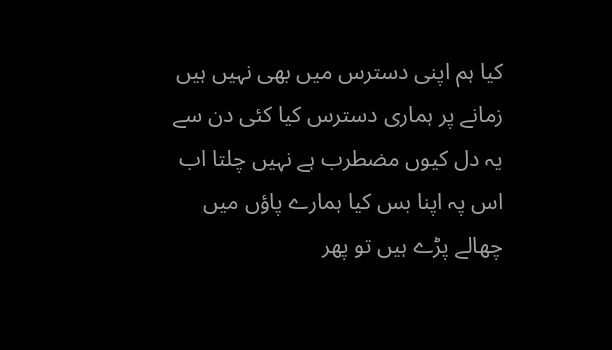کیا ہم اپنی دسترس میں بھی نہیں ہیں زمانے پر ہماری دسترس کیا کئی دن سے یہ دل کیوں مضطرب ہے نہیں چلتا اب اس پہ اپنا بس کیا ہمارے پاؤں میں چھالے پڑے ہیں تو پھر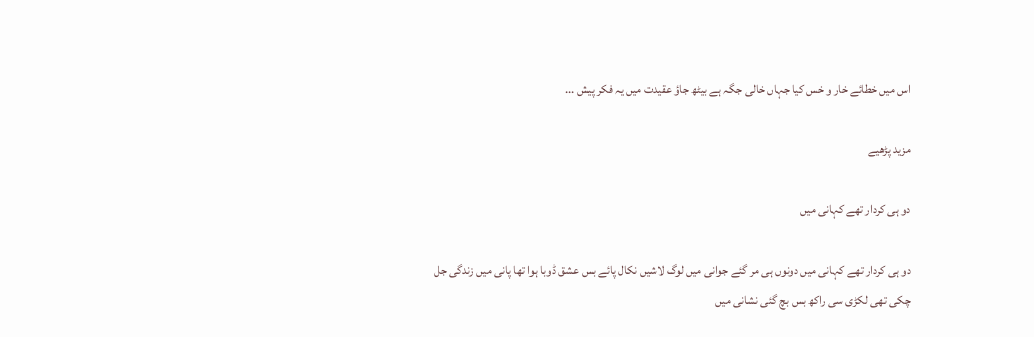اس میں خطائے خار و خس کیا جہاں خالی جگہ ہے بیٹھ جاؤ عقیدت میں یہ فکر پیش ...

مزید پڑھیے

دو ہی کردار تھے کہانی میں

دو ہی کردار تھے کہانی میں دونوں ہی مر گئے جوانی میں لوگ لاشیں نکال پائے بس عشق ڈوبا ہوا تھا پانی میں زندگی جل چکی تھی لکڑی سی راکھ بس بچ گئی نشانی میں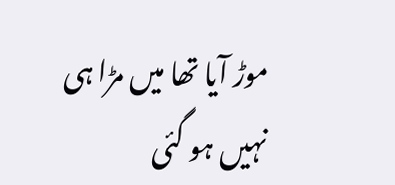موڑ آیا تھا میں مڑا ہی نہیں ہو گئی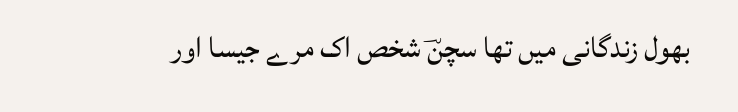بھول زندگانی میں تھا سچنؔ شخص اک مرے جیسا اور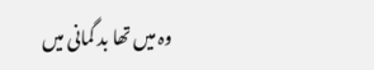وہ میں تھا بد گمانی میں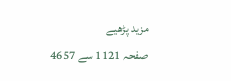مزید پڑھیے
صفحہ 1121 سے 4657